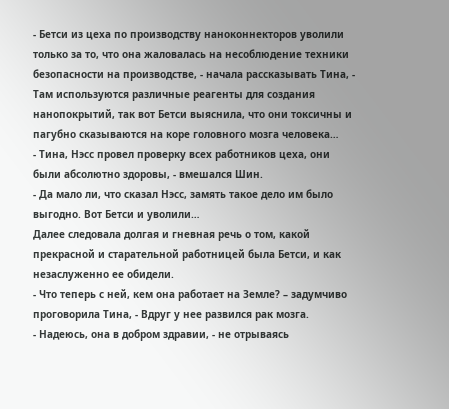- Бетси из цеха по производству наноконнекторов уволили только за то, что она жаловалась на несоблюдение техники безопасности на производстве, - начала рассказывать Тина, - Там используются различные реагенты для создания нанопокрытий, так вот Бетси выяснила, что они токсичны и пагубно сказываются на коре головного мозга человека…
- Тина, Нэсс провел проверку всех работников цеха, они были абсолютно здоровы, - вмешался Шин.
- Да мало ли, что сказал Нэсс, замять такое дело им было выгодно. Вот Бетси и уволили…
Далее следовала долгая и гневная речь о том, какой прекрасной и старательной работницей была Бетси, и как незаслуженно ее обидели.
- Что теперь с ней, кем она работает на Земле? – задумчиво проговорила Тина, - Вдруг у нее развился рак мозга.
- Надеюсь, она в добром здравии, - не отрываясь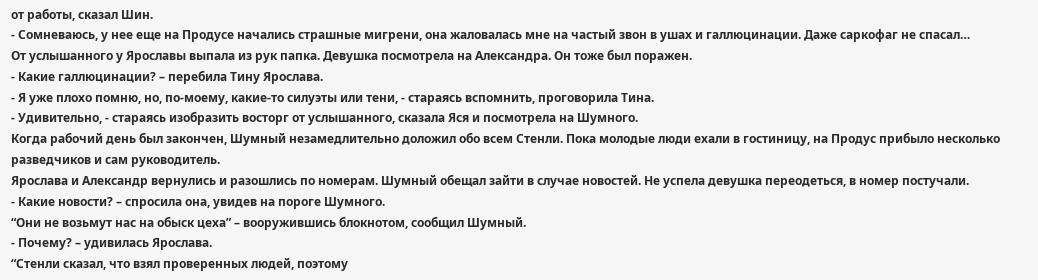от работы, сказал Шин.
- Сомневаюсь, у нее еще на Продусе начались страшные мигрени, она жаловалась мне на частый звон в ушах и галлюцинации. Даже саркофаг не спасал…
От услышанного у Ярославы выпала из рук папка. Девушка посмотрела на Александра. Он тоже был поражен.
- Какие галлюцинации? – перебила Тину Ярослава.
- Я уже плохо помню, но, по-моему, какие-то силуэты или тени, - стараясь вспомнить, проговорила Тина.
- Удивительно, - стараясь изобразить восторг от услышанного, сказала Яся и посмотрела на Шумного.
Когда рабочий день был закончен, Шумный незамедлительно доложил обо всем Стенли. Пока молодые люди ехали в гостиницу, на Продус прибыло несколько разведчиков и сам руководитель.
Ярослава и Александр вернулись и разошлись по номерам. Шумный обещал зайти в случае новостей. Не успела девушка переодеться, в номер постучали.
- Какие новости? – спросила она, увидев на пороге Шумного.
“Они не возьмут нас на обыск цеха” – вооружившись блокнотом, сообщил Шумный.
- Почему? – удивилась Ярослава.
“Стенли сказал, что взял проверенных людей, поэтому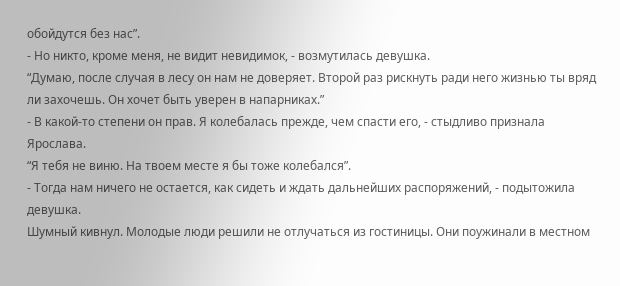обойдутся без нас”.
- Но никто, кроме меня, не видит невидимок, - возмутилась девушка.
“Думаю, после случая в лесу он нам не доверяет. Второй раз рискнуть ради него жизнью ты вряд ли захочешь. Он хочет быть уверен в напарниках.”
- В какой-то степени он прав. Я колебалась прежде, чем спасти его, - стыдливо признала Ярослава.
“Я тебя не виню. На твоем месте я бы тоже колебался”.
- Тогда нам ничего не остается, как сидеть и ждать дальнейших распоряжений, - подытожила девушка.
Шумный кивнул. Молодые люди решили не отлучаться из гостиницы. Они поужинали в местном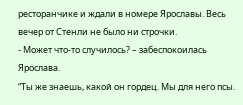ресторанчике и ждали в номере Ярославы. Весь вечер от Стенли не было ни строчки.
- Может что-то случилось? – забеспокоилась Ярослава.
“Ты же знаешь, какой он гордец. Мы для него псы.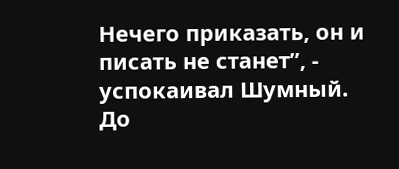Нечего приказать, он и писать не станет”, - успокаивал Шумный.
До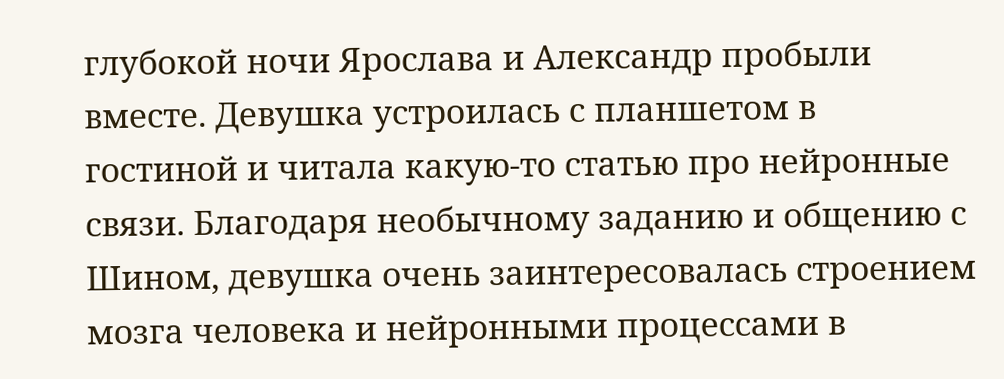глубокой ночи Ярослава и Александр пробыли вместе. Девушка устроилась с планшетом в гостиной и читала какую-то статью про нейронные связи. Благодаря необычному заданию и общению с Шином, девушка очень заинтересовалась строением мозга человека и нейронными процессами в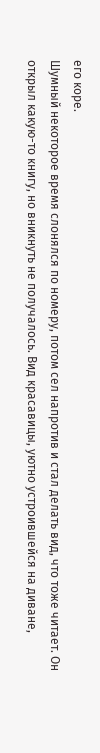его коре.
Шумный некоторое время слонялся по номеру, потом сел напротив и стал делать вид, что тоже читает. Он открыл какую-то книгу, но вникнуть не получалось. Вид красавицы, уютно устроившейся на диване,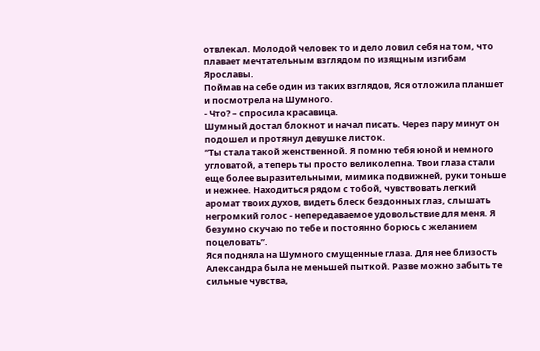отвлекал. Молодой человек то и дело ловил себя на том, что плавает мечтательным взглядом по изящным изгибам Ярославы.
Поймав на себе один из таких взглядов, Яся отложила планшет и посмотрела на Шумного.
- Что? – спросила красавица.
Шумный достал блокнот и начал писать. Через пару минут он подошел и протянул девушке листок.
“Ты стала такой женственной. Я помню тебя юной и немного угловатой, а теперь ты просто великолепна. Твои глаза стали еще более выразительными, мимика подвижней, руки тоньше и нежнее. Находиться рядом с тобой, чувствовать легкий аромат твоих духов, видеть блеск бездонных глаз, слышать негромкий голос - непередаваемое удовольствие для меня. Я безумно скучаю по тебе и постоянно борюсь с желанием поцеловать”.
Яся подняла на Шумного смущенные глаза. Для нее близость Александра была не меньшей пыткой. Разве можно забыть те сильные чувства,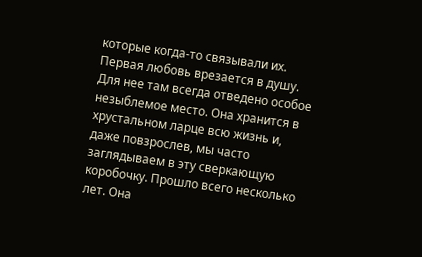которые когда-то связывали их. Первая любовь врезается в душу. Для нее там всегда отведено особое незыблемое место. Она хранится в хрустальном ларце всю жизнь и, даже повзрослев, мы часто заглядываем в эту сверкающую коробочку. Прошло всего несколько лет. Она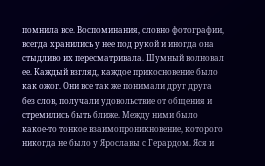помнила все. Воспоминания, словно фотографии, всегда хранились у нее под рукой и иногда она стыдливо их пересматривала. Шумный волновал ее. Каждый взгляд, каждое прикосновение было как ожог. Они все так же понимали друг друга без слов, получали удовольствие от общения и стремились быть ближе. Между ними было какое-то тонкое взаимопроникновение, которого никогда не было у Ярославы с Герардом. Яся и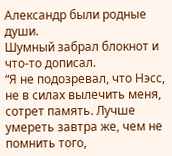Александр были родные души.
Шумный забрал блокнот и что-то дописал.
“Я не подозревал, что Нэсс, не в силах вылечить меня, сотрет память. Лучше умереть завтра же, чем не помнить того,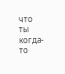что ты когда-то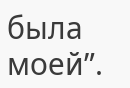была моей”.